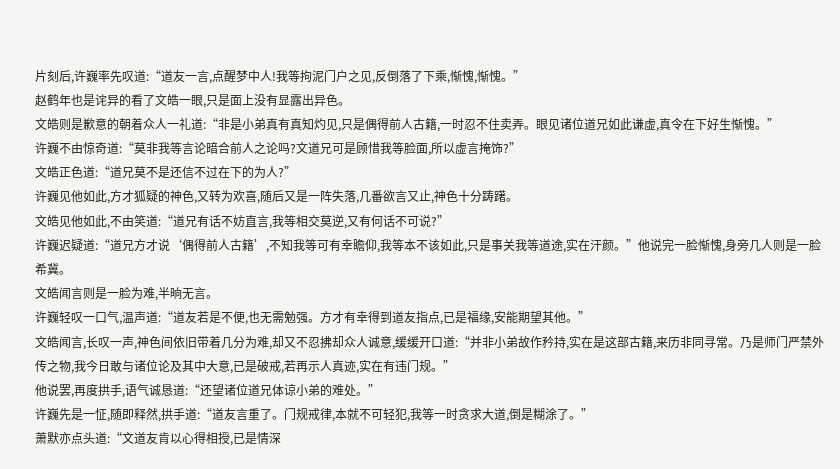片刻后,许巍率先叹道:“道友一言,点醒梦中人!我等拘泥门户之见,反倒落了下乘,惭愧,惭愧。”
赵鹤年也是诧异的看了文皓一眼,只是面上没有显露出异色。
文皓则是歉意的朝着众人一礼道:“非是小弟真有真知灼见,只是偶得前人古籍,一时忍不住卖弄。眼见诸位道兄如此谦虚,真令在下好生惭愧。”
许巍不由惊奇道:“莫非我等言论暗合前人之论吗?文道兄可是顾惜我等脸面,所以虚言掩饰?”
文皓正色道:“道兄莫不是还信不过在下的为人?”
许巍见他如此,方才狐疑的神色,又转为欢喜,随后又是一阵失落,几番欲言又止,神色十分踌躇。
文皓见他如此,不由笑道:“道兄有话不妨直言,我等相交莫逆,又有何话不可说?”
许巍迟疑道:“道兄方才说‘偶得前人古籍’,不知我等可有幸瞻仰,我等本不该如此,只是事关我等道途,实在汗颜。”他说完一脸惭愧,身旁几人则是一脸希冀。
文皓闻言则是一脸为难,半晌无言。
许巍轻叹一口气,温声道:“道友若是不便,也无需勉强。方才有幸得到道友指点,已是福缘,安能期望其他。”
文皓闻言,长叹一声,神色间依旧带着几分为难,却又不忍拂却众人诚意,缓缓开口道:“并非小弟故作矜持,实在是这部古籍,来历非同寻常。乃是师门严禁外传之物,我今日敢与诸位论及其中大意,已是破戒,若再示人真迹,实在有违门规。”
他说罢,再度拱手,语气诚恳道:“还望诸位道兄体谅小弟的难处。”
许巍先是一怔,随即释然,拱手道:“道友言重了。门规戒律,本就不可轻犯,我等一时贪求大道,倒是糊涂了。”
萧默亦点头道:“文道友肯以心得相授,已是情深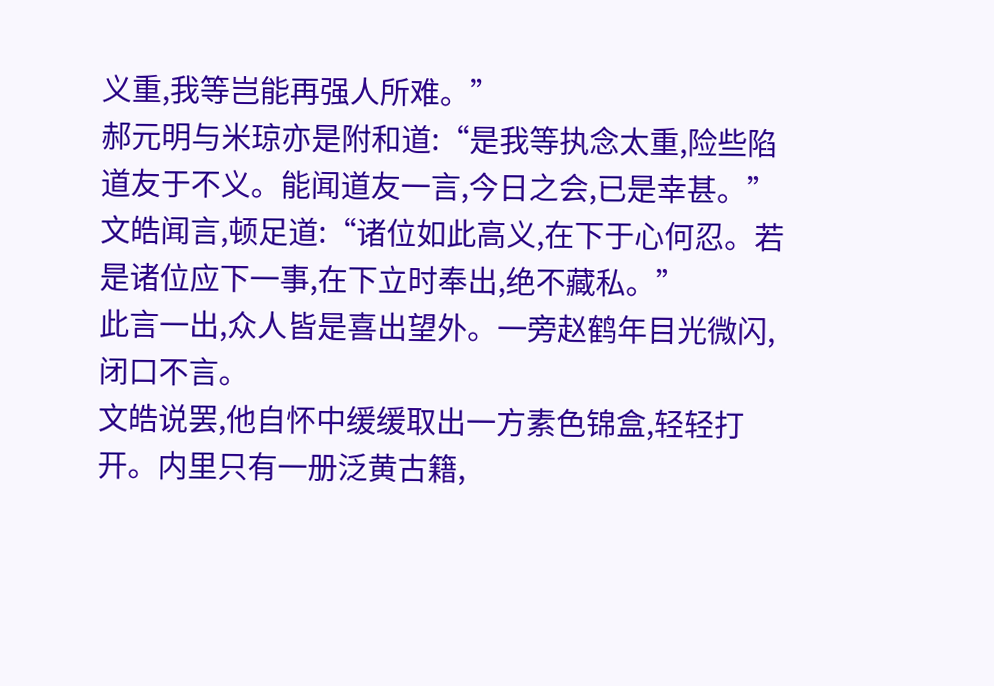义重,我等岂能再强人所难。”
郝元明与米琼亦是附和道:“是我等执念太重,险些陷道友于不义。能闻道友一言,今日之会,已是幸甚。”
文皓闻言,顿足道:“诸位如此高义,在下于心何忍。若是诸位应下一事,在下立时奉出,绝不藏私。”
此言一出,众人皆是喜出望外。一旁赵鹤年目光微闪,闭口不言。
文皓说罢,他自怀中缓缓取出一方素色锦盒,轻轻打开。内里只有一册泛黄古籍,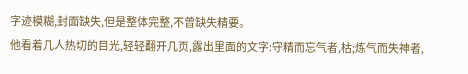字迹模糊,封面缺失,但是整体完整,不曾缺失精要。
他看着几人热切的目光,轻轻翻开几页,露出里面的文字:守精而忘气者,枯;炼气而失神者,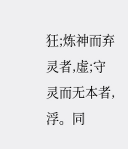狂;炼神而弃灵者,虚;守灵而无本者,浮。同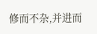修而不杂,并进而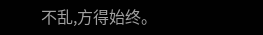不乱,方得始终。